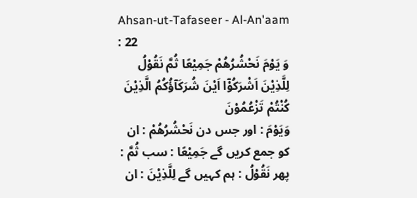Ahsan-ut-Tafaseer - Al-An'aam : 22
وَ یَوْمَ نَحْشُرُهُمْ جَمِیْعًا ثُمَّ نَقُوْلُ لِلَّذِیْنَ اَشْرَكُوْۤا اَیْنَ شُرَكَآؤُكُمُ الَّذِیْنَ كُنْتُمْ تَزْعُمُوْنَ
وَيَوْمَ : اور جس دن نَحْشُرُهُمْ : ان کو جمع کریں گے جَمِيْعًا : سب ثُمَّ : پھر نَقُوْلُ : ہم کہیں گے لِلَّذِيْنَ : ان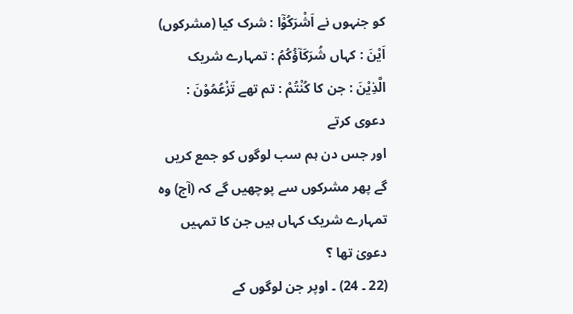کو جنہوں نے اَشْرَكُوْٓا : شرک کیا (مشرکوں) اَيْنَ : کہاں شُرَكَآؤُكُمُ : تمہارے شریک الَّذِيْنَ : جن کا كُنْتُمْ : تم تھے تَزْعُمُوْنَ : دعوی کرتے
اور جس دن ہم سب لوگوں کو جمع کریں گے پھر مشرکوں سے پوچھیں گے کہ (آج) وہ تمہارے شریک کہاں ہیں جن کا تمہیں دعویٰ تھا ؟
(22 ۔ 24) ۔ اوپر جن لوگوں کے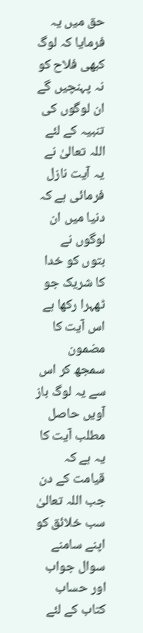حق میں یہ فرمایا کہ لوگ کبھی فلاح کو نہ پہنچیں گے ان لوگوں کی تنبیہ کے لئے اللہ تعالیٰ نے یہ آیت نازل فرمائی ہے کہ دنیا میں ان لوگوں نے بتوں کو خدا کا شریک جو ٹھہرا رکھا ہے اس آیت کا مضمون سمجھ کر اس سے یہ لوگ باز آویں حاصل مطلب آیت کا یہ ہے کہ قیامت کے دن جب اللہ تعالیٰ سب خلائق کو اپنے سامنے سوال جواب اور حساب کتاب کے لئے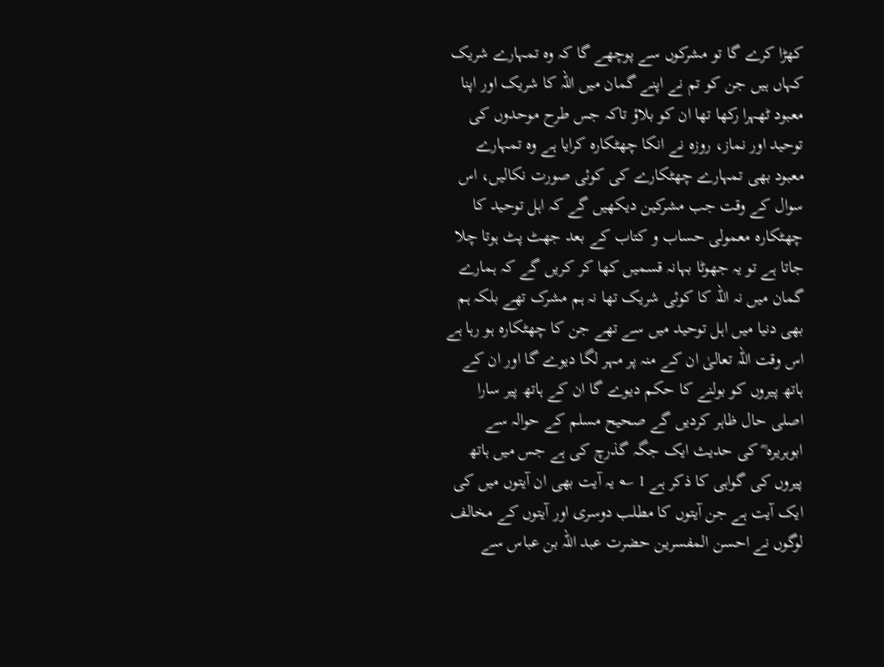کھڑا کرے گا تو مشرکوں سے پوچھے گا کہ وہ تمہارے شریک کہاں ہیں جن کو تم نے اپنے گمان میں اللہ کا شریک اور اپنا معبود ٹھہرا رکھا تھا ان کو بلاؤ تاکہ جس طرح موحدوں کی توحید اور نماز، روزہ نے انکا چھٹکارہ کرایا ہے وہ تمہارے معبود بھی تمہارے چھٹکارے کی کوئی صورت نکالیں، اس سوال کے وقت جب مشرکین دیکھیں گے کہ اہل توحید کا چھٹکارہ معمولی حساب و کتاب کے بعد جھٹ پٹ ہوتا چلا جاتا ہے تو یہ جھوٹا بہانہ قسمیں کھا کر کریں گے کہ ہمارے گمان میں نہ اللہ کا کوئی شریک تھا نہ ہم مشرک تھے بلکہ ہم بھی دنیا میں اہل توحید میں سے تھے جن کا چھٹکارہ ہو رہا ہے اس وقت اللہ تعالیٰ ان کے منہ پر مہر لگا دیوے گا اور ان کے ہاتھ پیروں کو بولنے کا حکم دیوے گا ان کے ہاتھ پیر سارا اصلی حال ظاہر کردیں گے صحیح مسلم کے حوالہ سے ابوہریرہ ؓ کی حدیث ایک جگہ گذرچ کی ہے جس میں ہاتھ پیروں کی گواہی کا ذکر ہے 1 ؎ یہ آیت بھی ان آیتوں میں کی ایک آیت ہے جن آیتوں کا مطلب دوسری اور آیتوں کے مخالف لوگوں نے احسن المفسرین حضرت عبد اللہ بن عباس سے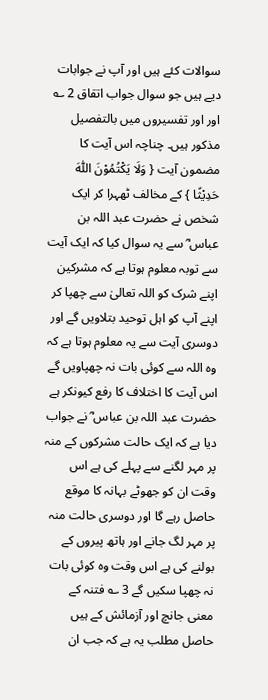سوالات کئے ہیں اور آپ نے جوابات دیے ہیں جو سوال جواب اتقاق 2 ؎ اور اور تفسیروں میں بالتفصیل مذکور ہیں۔ چناچہ اس آیت کا مضمون آیت { وَلَا یَکْتُمُوْنَ اللّٰہَ حَدِیْثًا } کے مخالف ٹھہرا کر ایک شخص نے حضرت عبد اللہ بن عباس ؓ سے یہ سوال کیا کہ ایک آیت سے توبہ معلوم ہوتا ہے کہ مشرکین اپنے شرک کو اللہ تعالیٰ سے چھپا کر اپنے آپ کو اہل توحید بتلاویں گے اور دوسری آیت سے یہ معلوم ہوتا ہے کہ وہ اللہ سے کوئی بات نہ چھپاویں گے اس آیت کا اختلاف کا رفع کیونکر ہے حضرت عبد اللہ بن عباس ؓ نے جواب دیا ہے کہ ایک حالت مشرکوں کے منہ پر مہر لگنے سے پہلے کی ہے اس وقت ان کو جھوٹے بہانہ کا موقع حاصل رہے گا اور دوسری حالت منہ پر مہر لگ جانے اور ہاتھ پیروں کے بولنے کی ہے اس وقت وہ کوئی بات نہ چھپا سکیں گے 3 ؎ فتنہ کے معنی جانچ اور آزمائش کے ہیں حاصل مطلب یہ ہے کہ جب ان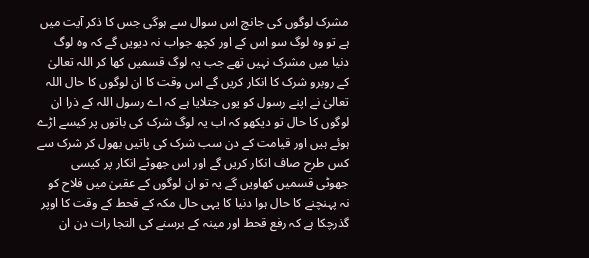مشرک لوگوں کی جانچ اس سوال سے ہوگی جس کا ذکر آیت میں ہے تو وہ لوگ سو اس کے اور کچھ جواب نہ دیویں گے کہ وہ لوگ دنیا میں مشرک نہیں تھے جب یہ لوگ قسمیں کھا کر اللہ تعالیٰ کے روبرو شرک کا انکار کریں گے اس وقت کا ان لوگوں کا حال اللہ تعالیٰ نے اپنے رسول کو یوں جتلایا ہے کہ اے رسول اللہ کے ذرا ان لوگوں کا حال تو دیکھو کہ اب یہ لوگ شرک کی باتوں پر کیسے اڑے ہوئے ہیں اور قیامت کے دن سب شرک کی باتیں بھول کر شرک سے کس طرح صاف انکار کریں گے اور اس جھوٹے انکار پر کیسی جھوٹی قسمیں کھاویں گے یہ تو ان لوگوں کے عقبیٰ میں فلاح کو نہ پہنچنے کا حال ہوا دنیا کا یہی حال مکہ کے قحط کے وقت کا اوپر گذرچکا ہے کہ رفع قحط اور مینہ کے برسنے کی التجا رات دن ان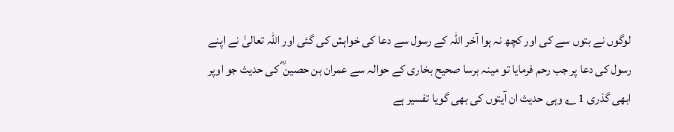لوگوں نے بتوں سے کی اور کچھ نہ ہوا آخر اللہ کے رسول سے دعا کی خواہش کی گئی اور اللہ تعالیٰ نے اپنے رسول کی دعا پر جب رحم فرمایا تو مینہ برسا صحیح بخاری کے حوالہ سے عمران بن حصین ؓ کی حدیث جو اوپر ابھی گذری 1 ؎ وہی حدیث ان آیتوں کی بھی گویا تفسیر ہے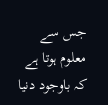جس سے معلوم ہوتا ہے کہ باوجود دنیا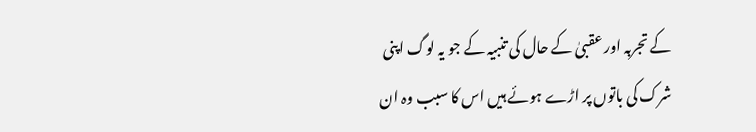کے تجربہ اور عقبیٰ کے حال کی تنبیہ کے جو یہ لوگ اپنی شرک کی باتوں پر اڑے ہوئے ہیں اس کا سبب وہ ان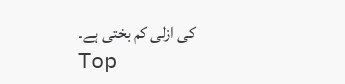کی ازلی کم بختی ہے۔
Top